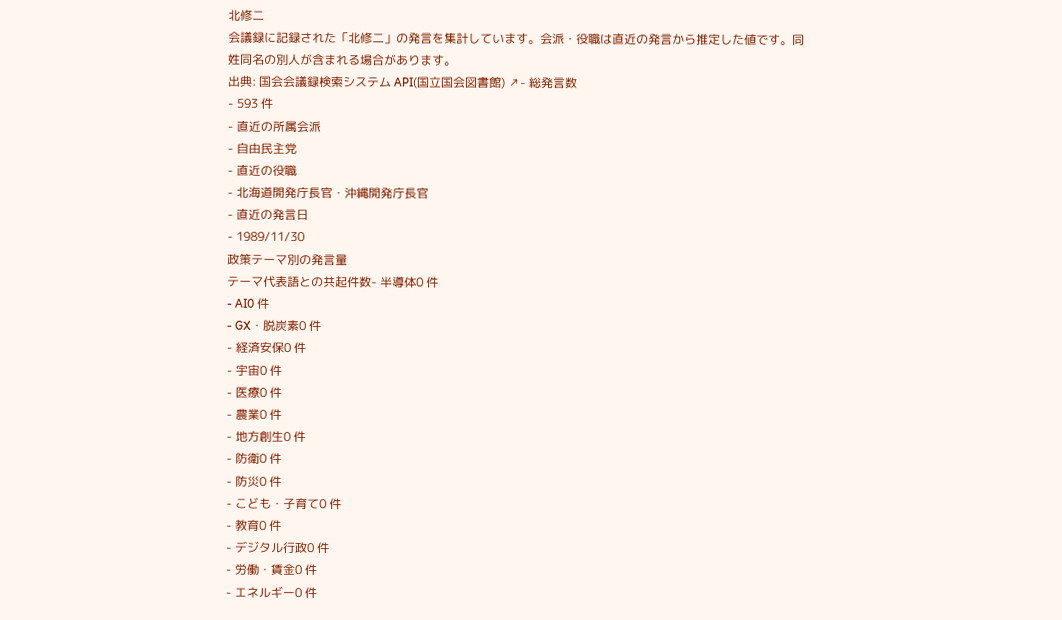北修二
会議録に記録された「北修二」の発言を集計しています。会派・役職は直近の発言から推定した値です。同姓同名の別人が含まれる場合があります。
出典: 国会会議録検索システム API(国立国会図書館) ↗- 総発言数
- 593 件
- 直近の所属会派
- 自由民主党
- 直近の役職
- 北海道開発庁長官・沖縄開発庁長官
- 直近の発言日
- 1989/11/30
政策テーマ別の発言量
テーマ代表語との共起件数- 半導体0 件
- AI0 件
- GX・脱炭素0 件
- 経済安保0 件
- 宇宙0 件
- 医療0 件
- 農業0 件
- 地方創生0 件
- 防衛0 件
- 防災0 件
- こども・子育て0 件
- 教育0 件
- デジタル行政0 件
- 労働・賃金0 件
- エネルギー0 件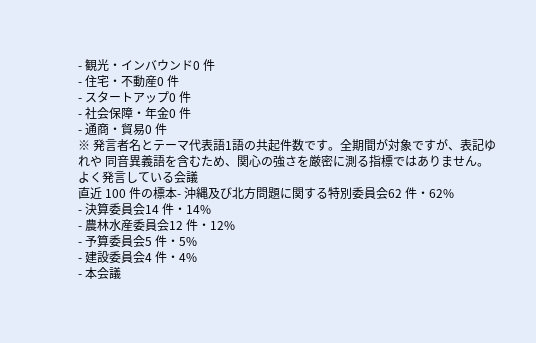- 観光・インバウンド0 件
- 住宅・不動産0 件
- スタートアップ0 件
- 社会保障・年金0 件
- 通商・貿易0 件
※ 発言者名とテーマ代表語1語の共起件数です。全期間が対象ですが、表記ゆれや 同音異義語を含むため、関心の強さを厳密に測る指標ではありません。
よく発言している会議
直近 100 件の標本- 沖縄及び北方問題に関する特別委員会62 件・62%
- 決算委員会14 件・14%
- 農林水産委員会12 件・12%
- 予算委員会5 件・5%
- 建設委員会4 件・4%
- 本会議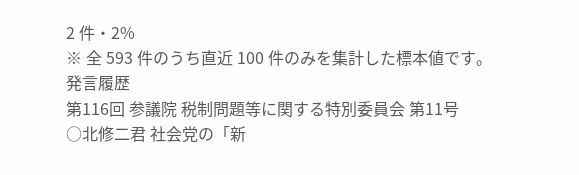2 件・2%
※ 全 593 件のうち直近 100 件のみを集計した標本値です。
発言履歴
第116回 参議院 税制問題等に関する特別委員会 第11号
○北修二君 社会党の「新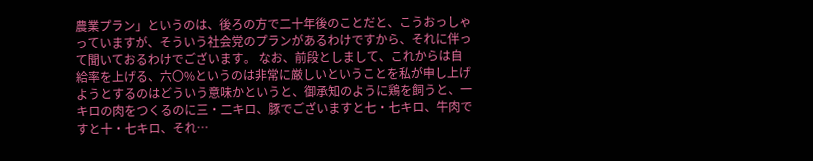農業プラン」というのは、後ろの方で二十年後のことだと、こうおっしゃっていますが、そういう社会党のプランがあるわけですから、それに伴って聞いておるわけでございます。 なお、前段としまして、これからは自給率を上げる、六〇%というのは非常に厳しいということを私が申し上げようとするのはどういう意味かというと、御承知のように鶏を飼うと、一キロの肉をつくるのに三・二キロ、豚でございますと七・七キロ、牛肉ですと十・七キロ、それ…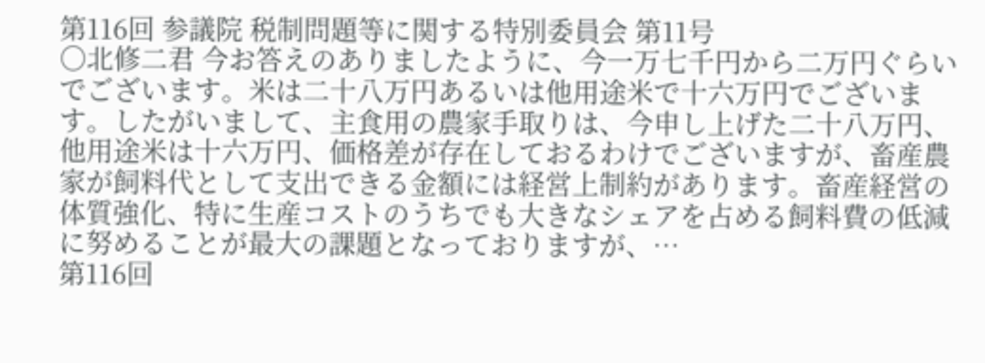第116回 参議院 税制問題等に関する特別委員会 第11号
○北修二君 今お答えのありましたように、今一万七千円から二万円ぐらいでございます。米は二十八万円あるいは他用途米で十六万円でございます。したがいまして、主食用の農家手取りは、今申し上げた二十八万円、他用途米は十六万円、価格差が存在しておるわけでございますが、畜産農家が飼料代として支出できる金額には経営上制約があります。畜産経営の体質強化、特に生産コストのうちでも大きなシェアを占める飼料費の低減に努めることが最大の課題となっておりますが、…
第116回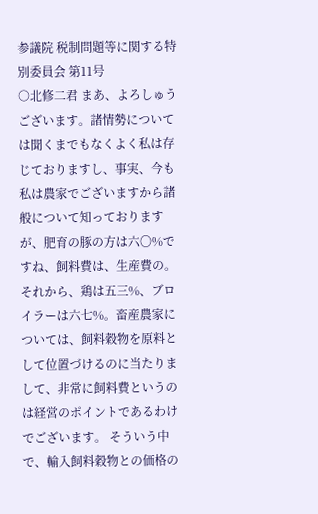参議院 税制問題等に関する特別委員会 第11号
○北修二君 まあ、よろしゅうございます。諸情勢については聞くまでもなくよく私は存じておりますし、事実、今も私は農家でございますから諸般について知っておりますが、肥育の豚の方は六〇%ですね、飼料費は、生産費の。それから、鶏は五三%、ブロイラーは六七%。畜産農家については、飼料穀物を原料として位置づけるのに当たりまして、非常に飼料費というのは経営のポイントであるわけでございます。 そういう中で、輸入飼料穀物との価格の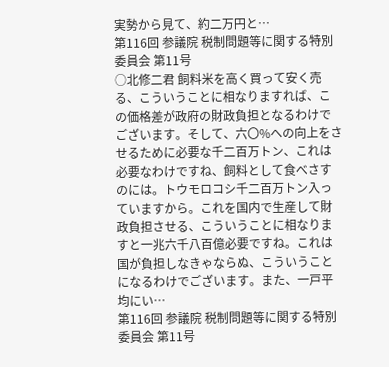実勢から見て、約二万円と…
第116回 参議院 税制問題等に関する特別委員会 第11号
○北修二君 飼料米を高く買って安く売る、こういうことに相なりますれば、この価格差が政府の財政負担となるわけでございます。そして、六〇%への向上をさせるために必要な千二百万トン、これは必要なわけですね、飼料として食べさすのには。トウモロコシ千二百万トン入っていますから。これを国内で生産して財政負担させる、こういうことに相なりますと一兆六千八百億必要ですね。これは国が負担しなきゃならぬ、こういうことになるわけでございます。また、一戸平均にい…
第116回 参議院 税制問題等に関する特別委員会 第11号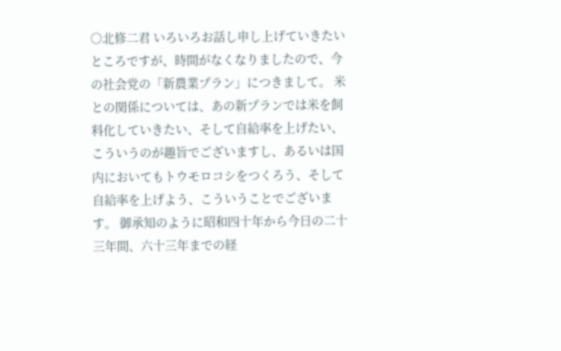○北修二君 いろいろお話し申し上げていきたいところですが、時間がなくなりましたので、今の社会党の「新農業プラン」につきまして。 米との関係については、あの新プランでは米を飼料化していきたい、そして自給率を上げたい、こういうのが趣旨でございますし、あるいは国内においてもトウモロコシをつくろう、そして自給率を上げよう、こういうことでございます。 御承知のように昭和四十年から今日の二十三年間、六十三年までの経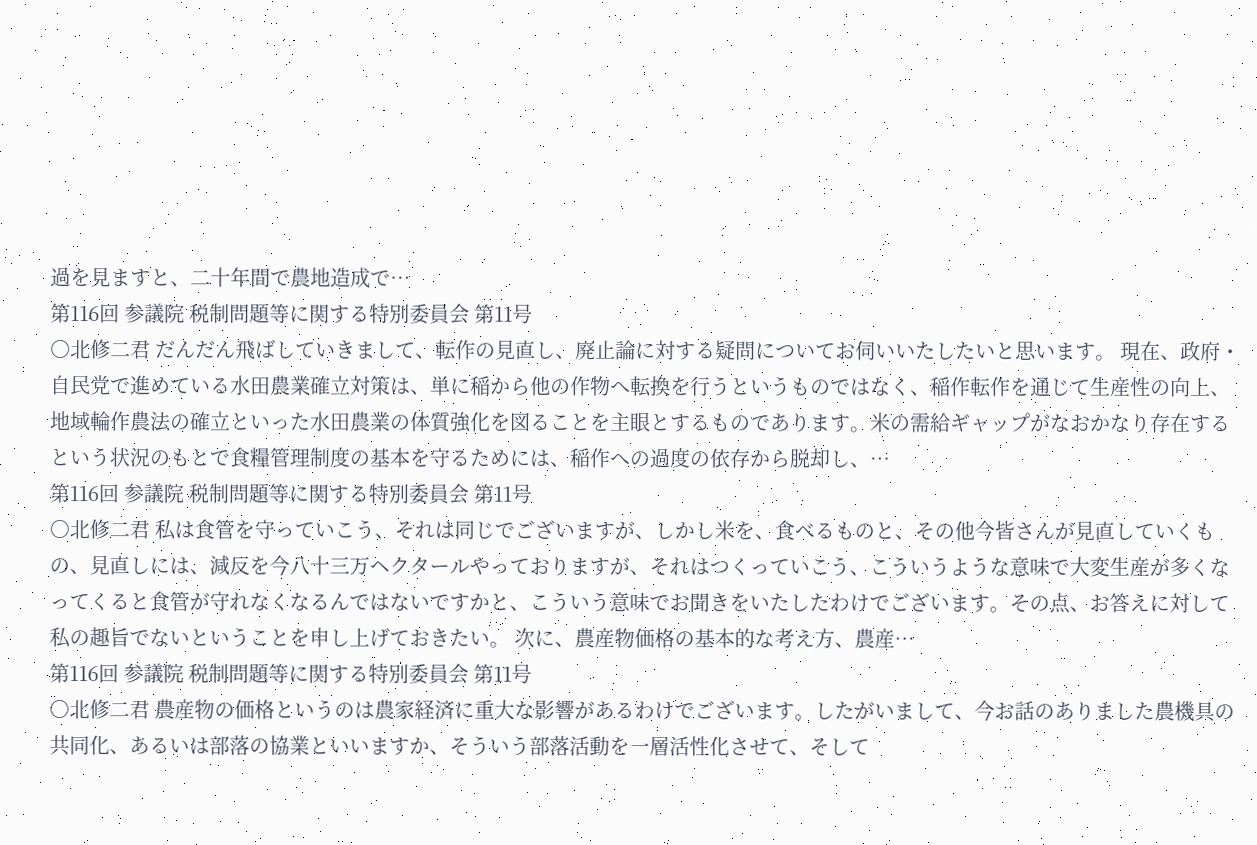過を見ますと、二十年間で農地造成で…
第116回 参議院 税制問題等に関する特別委員会 第11号
○北修二君 だんだん飛ばしていきまして、転作の見直し、廃止論に対する疑問についてお伺いいたしたいと思います。 現在、政府・自民党で進めている水田農業確立対策は、単に稲から他の作物へ転換を行うというものではなく、稲作転作を通じて生産性の向上、地域輪作農法の確立といった水田農業の体質強化を図ることを主眼とするものであります。米の需給ギャップがなおかなり存在するという状況のもとで食糧管理制度の基本を守るためには、稲作への過度の依存から脱却し、…
第116回 参議院 税制問題等に関する特別委員会 第11号
○北修二君 私は食管を守っていこう、それは同じでございますが、しかし米を、食べるものと、その他今皆さんが見直していくもの、見直しには、減反を今八十三万ヘクタールやっておりますが、それはつくっていこう、こういうような意味で大変生産が多くなってくると食管が守れなくなるんではないですかと、こういう意味でお聞きをいたしたわけでございます。その点、お答えに対して私の趣旨でないということを申し上げておきたい。 次に、農産物価格の基本的な考え方、農産…
第116回 参議院 税制問題等に関する特別委員会 第11号
○北修二君 農産物の価格というのは農家経済に重大な影響があるわけでございます。したがいまして、今お話のありました農機具の共同化、あるいは部落の協業といいますか、そういう部落活動を一層活性化させて、そして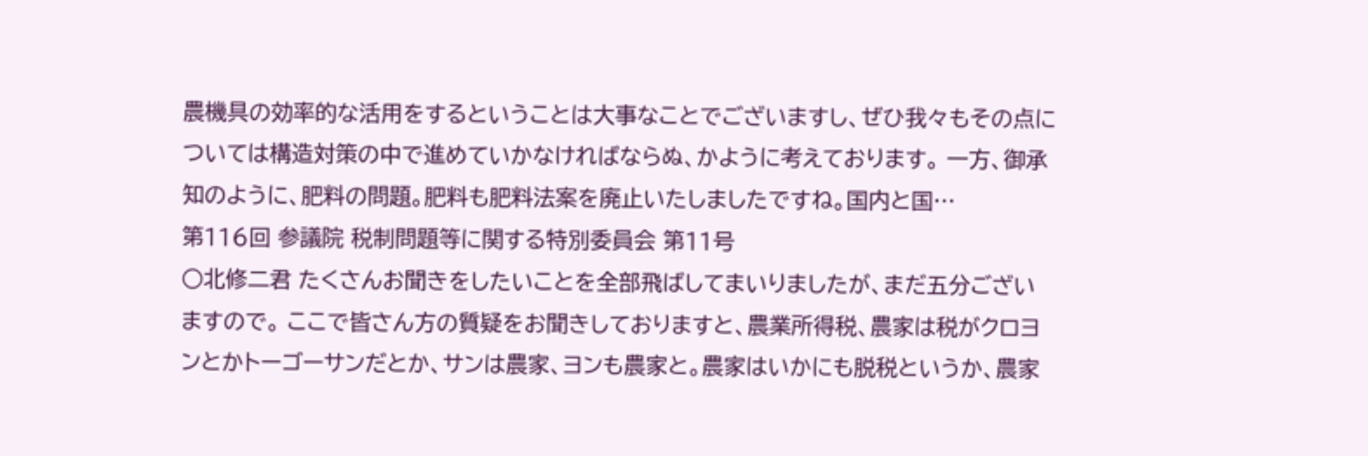農機具の効率的な活用をするということは大事なことでございますし、ぜひ我々もその点については構造対策の中で進めていかなければならぬ、かように考えております。 一方、御承知のように、肥料の問題。肥料も肥料法案を廃止いたしましたですね。国内と国…
第116回 参議院 税制問題等に関する特別委員会 第11号
○北修二君 たくさんお聞きをしたいことを全部飛ばしてまいりましたが、まだ五分ございますので。 ここで皆さん方の質疑をお聞きしておりますと、農業所得税、農家は税がクロヨンとかトーゴーサンだとか、サンは農家、ヨンも農家と。農家はいかにも脱税というか、農家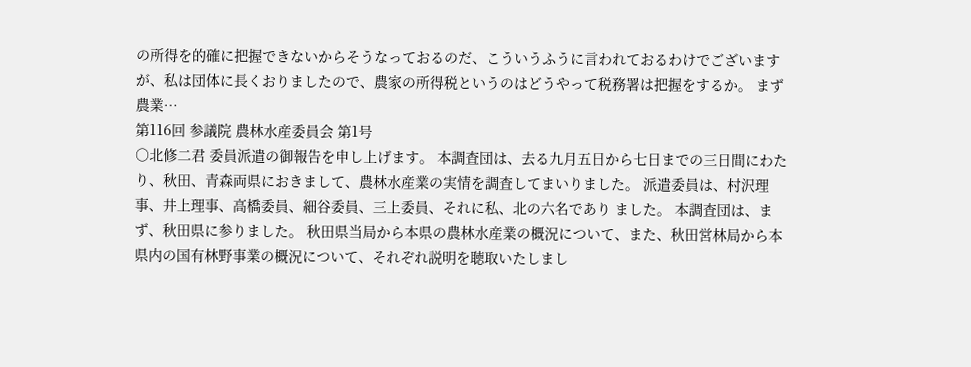の所得を的確に把握できないからそうなっておるのだ、こういうふうに言われておるわけでございますが、私は団体に長くおりましたので、農家の所得税というのはどうやって税務署は把握をするか。 まず農業…
第116回 参議院 農林水産委員会 第1号
○北修二君 委員派遣の御報告を申し上げます。 本調査団は、去る九月五日から七日までの三日間にわたり、秋田、青森両県におきまして、農林水産業の実情を調査してまいりました。 派遣委員は、村沢理事、井上理事、高橋委員、細谷委員、三上委員、それに私、北の六名であり ました。 本調査団は、まず、秋田県に参りました。 秋田県当局から本県の農林水産業の概況について、また、秋田営林局から本県内の国有林野事業の概況について、それぞれ説明を聴取いたしまし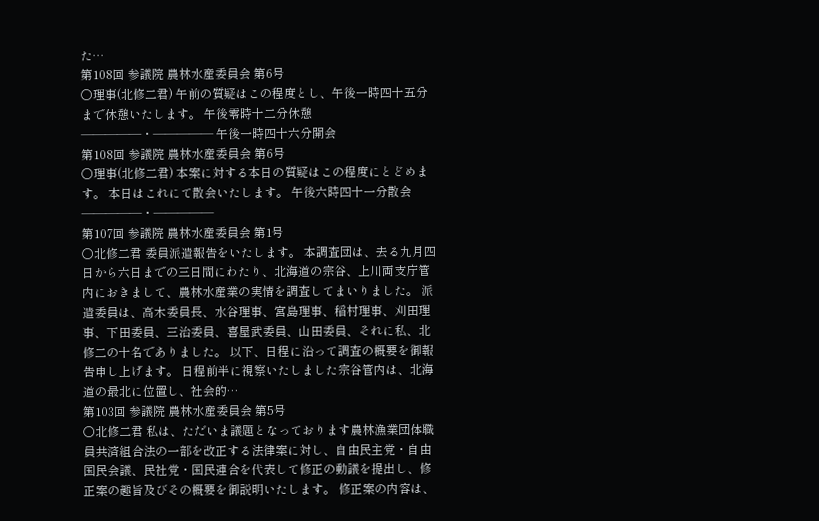た…
第108回 参議院 農林水産委員会 第6号
○理事(北修二君) 午前の質疑はこの程度とし、午後一時四十五分まで休憩いたします。 午後零時十二分休憩 ―――――・――――― 午後一時四十六分開会
第108回 参議院 農林水産委員会 第6号
○理事(北修二君) 本案に対する本日の質疑はこの程度にとどめます。 本日はこれにて散会いたします。 午後六時四十一分散会 ―――――・―――――
第107回 参議院 農林水産委員会 第1号
○北修二君 委員派遣報告をいたします。 本調査団は、去る九月四日から六日までの三日間にわたり、北海道の宗谷、上川両支庁管内におきまして、農林水産業の実情を調査してまいりました。 派遣委員は、高木委員長、水谷理事、宮島理事、稲村理事、刈田理事、下田委員、三治委員、喜屋武委員、山田委員、それに私、北修二の十名でありました。 以下、日程に沿って調査の概要を御報告申し上げます。 日程前半に視察いたしました宗谷管内は、北海道の最北に位置し、社会的…
第103回 参議院 農林水産委員会 第5号
○北修二君 私は、ただいま議題となっております農林漁業団体職員共済組合法の一部を改正する法律案に対し、自由民主党・自由国民会議、民社党・国民連合を代表して修正の動議を提出し、修正案の趣旨及びその概要を御説明いたします。 修正案の内容は、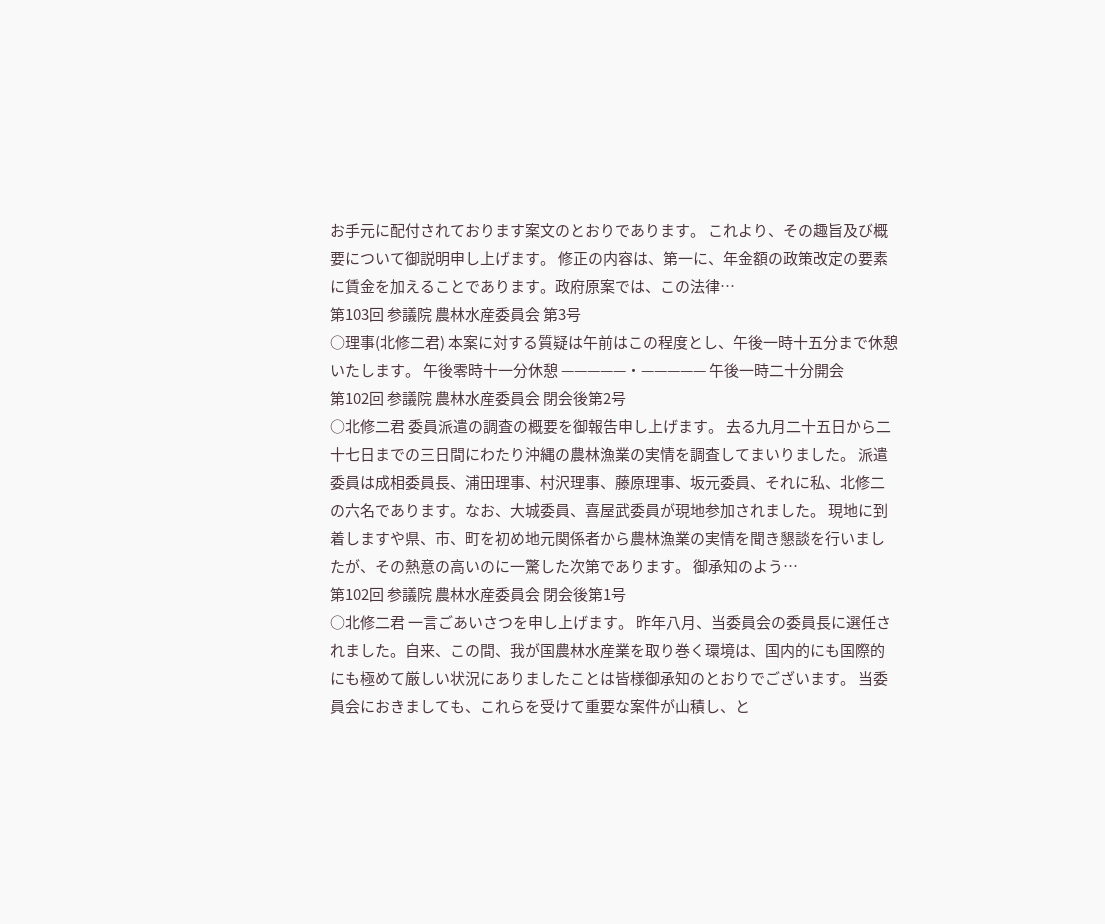お手元に配付されております案文のとおりであります。 これより、その趣旨及び概要について御説明申し上げます。 修正の内容は、第一に、年金額の政策改定の要素に賃金を加えることであります。政府原案では、この法律…
第103回 参議院 農林水産委員会 第3号
○理事(北修二君) 本案に対する質疑は午前はこの程度とし、午後一時十五分まで休憩いたします。 午後零時十一分休憩 —————・————— 午後一時二十分開会
第102回 参議院 農林水産委員会 閉会後第2号
○北修二君 委員派遣の調査の概要を御報告申し上げます。 去る九月二十五日から二十七日までの三日間にわたり沖縄の農林漁業の実情を調査してまいりました。 派遣委員は成相委員長、浦田理事、村沢理事、藤原理事、坂元委員、それに私、北修二の六名であります。なお、大城委員、喜屋武委員が現地参加されました。 現地に到着しますや県、市、町を初め地元関係者から農林漁業の実情を聞き懇談を行いましたが、その熱意の高いのに一驚した次第であります。 御承知のよう…
第102回 参議院 農林水産委員会 閉会後第1号
○北修二君 一言ごあいさつを申し上げます。 昨年八月、当委員会の委員長に選任されました。自来、この間、我が国農林水産業を取り巻く環境は、国内的にも国際的にも極めて厳しい状況にありましたことは皆様御承知のとおりでございます。 当委員会におきましても、これらを受けて重要な案件が山積し、と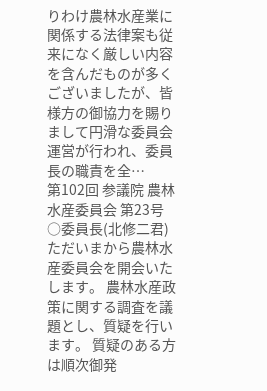りわけ農林水産業に関係する法律案も従来になく厳しい内容を含んだものが多くございましたが、皆様方の御協力を賜りまして円滑な委員会運営が行われ、委員長の職責を全…
第102回 参議院 農林水産委員会 第23号
○委員長(北修二君) ただいまから農林水産委員会を開会いたします。 農林水産政策に関する調査を議題とし、質疑を行います。 質疑のある方は順次御発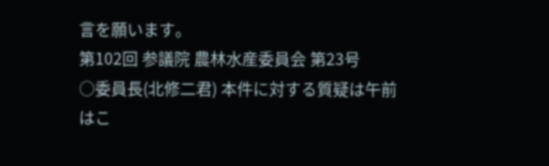言を願います。
第102回 参議院 農林水産委員会 第23号
○委員長(北修二君) 本件に対する質疑は午前はこ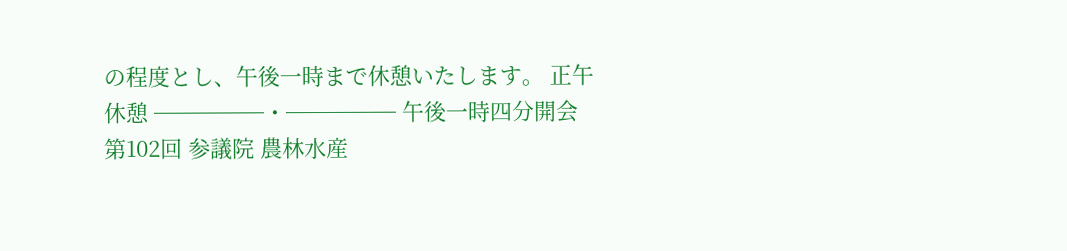の程度とし、午後一時まで休憩いたします。 正午休憩 ─────・───── 午後一時四分開会
第102回 参議院 農林水産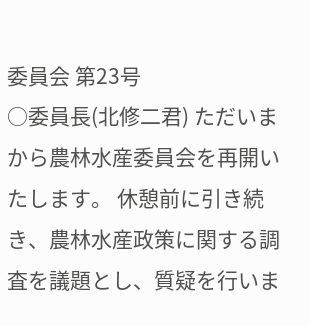委員会 第23号
○委員長(北修二君) ただいまから農林水産委員会を再開いたします。 休憩前に引き続き、農林水産政策に関する調査を議題とし、質疑を行いま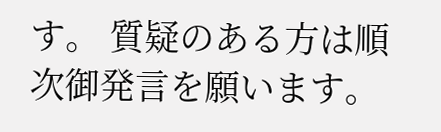す。 質疑のある方は順次御発言を願います。